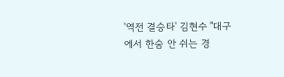'역전 결승타' 김현수 "대구에서 한숨 안 쉬는 경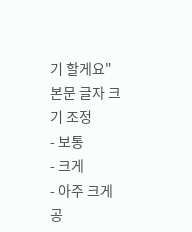기 할게요"
본문 글자 크기 조정
- 보통
- 크게
- 아주 크게
공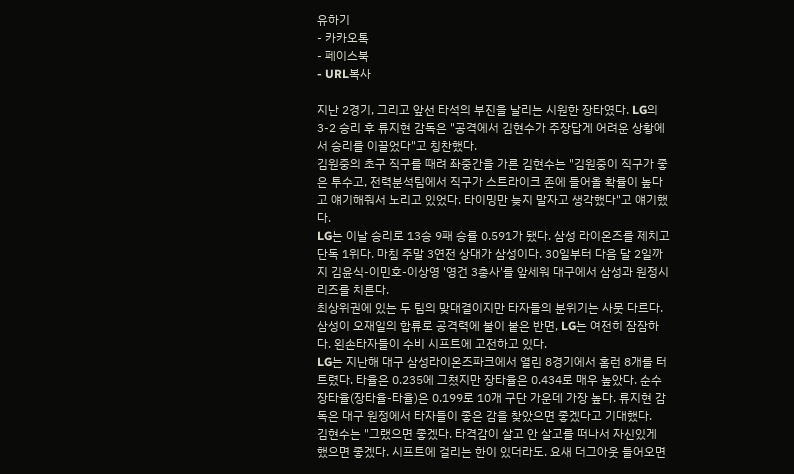유하기
- 카카오톡
- 페이스북
- URL복사

지난 2경기, 그리고 앞선 타석의 부진을 날리는 시원한 장타였다. LG의 3-2 승리 후 류지현 감독은 "공격에서 김현수가 주장답게 어려운 상황에서 승리를 이끌었다"고 칭찬했다.
김원중의 초구 직구를 때려 좌중간을 가른 김현수는 "김원중이 직구가 좋은 투수고, 전력분석팀에서 직구가 스트라이크 존에 들어올 확률이 높다고 얘기해줘서 노리고 있었다. 타이밍만 늦지 말자고 생각했다"고 얘기했다.
LG는 이날 승리로 13승 9패 승률 0.591가 됐다. 삼성 라이온즈를 제치고 단독 1위다. 마침 주말 3연전 상대가 삼성이다. 30일부터 다음 달 2일까지 김윤식-이민호-이상영 '영건 3총사'를 앞세워 대구에서 삼성과 원정시리즈를 치른다.
최상위권에 있는 두 팀의 맞대결이지만 타자들의 분위기는 사뭇 다르다. 삼성이 오재일의 합류로 공격력에 불이 붙은 반면, LG는 여전히 잠잠하다. 왼손타자들이 수비 시프트에 고전하고 있다.
LG는 지난해 대구 삼성라이온즈파크에서 열린 8경기에서 홈런 8개를 터트렸다. 타율은 0.235에 그쳤지만 장타율은 0.434로 매우 높았다. 순수장타율(장타율-타율)은 0.199로 10개 구단 가운데 가장 높다. 류지현 감독은 대구 원정에서 타자들이 좋은 감을 찾았으면 좋겠다고 기대했다.
김현수는 "그랬으면 좋겠다. 타격감이 살고 안 살고를 떠나서 자신있게 했으면 좋겠다. 시프트에 걸리는 한이 있더라도. 요새 더그아웃 들어오면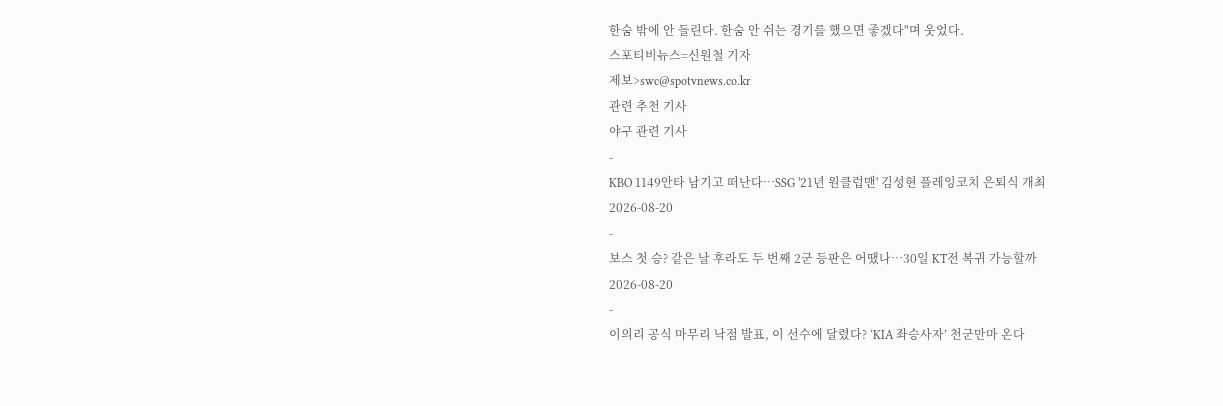한숨 밖에 안 들린다. 한숨 안 쉬는 경기를 했으면 좋겠다"며 웃었다.
스포티비뉴스=신원철 기자
제보>swc@spotvnews.co.kr
관련 추천 기사
야구 관련 기사
-
KBO 1149안타 남기고 떠난다…SSG '21년 원클럽맨' 김성현 플레잉코치 은퇴식 개최
2026-08-20
-
보스 첫 승? 같은 날 후라도 두 번째 2군 등판은 어땠나…30일 KT전 복귀 가능할까
2026-08-20
-
이의리 공식 마무리 낙점 발표, 이 선수에 달렸다? ‘KIA 좌승사자’ 천군만마 온다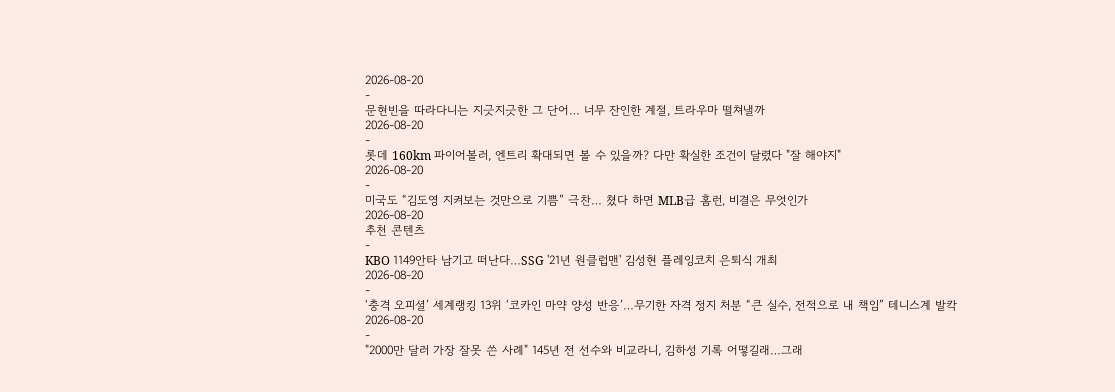2026-08-20
-
문현빈을 따라다니는 지긋지긋한 그 단어… 너무 잔인한 계절, 트라우마 떨쳐낼까
2026-08-20
-
롯데 160km 파이어볼러, 엔트리 확대되면 볼 수 있을까? 다만 확실한 조건이 달렸다 "잘 해야지"
2026-08-20
-
미국도 “김도영 지켜보는 것만으로 기쁨” 극찬… 쳤다 하면 MLB급 홈런, 비결은 무엇인가
2026-08-20
추천 콘텐츠
-
KBO 1149안타 남기고 떠난다…SSG '21년 원클럽맨' 김성현 플레잉코치 은퇴식 개최
2026-08-20
-
‘충격 오피셜’ 세계랭킹 13위 ‘코카인 마약 양성 반응’…무기한 자격 정지 처분 “큰 실수, 전적으로 내 책임” 테니스계 발칵
2026-08-20
-
"2000만 달러 가장 잘못 쓴 사례" 145년 전 선수와 비교라니, 김하성 기록 어떻길래…그래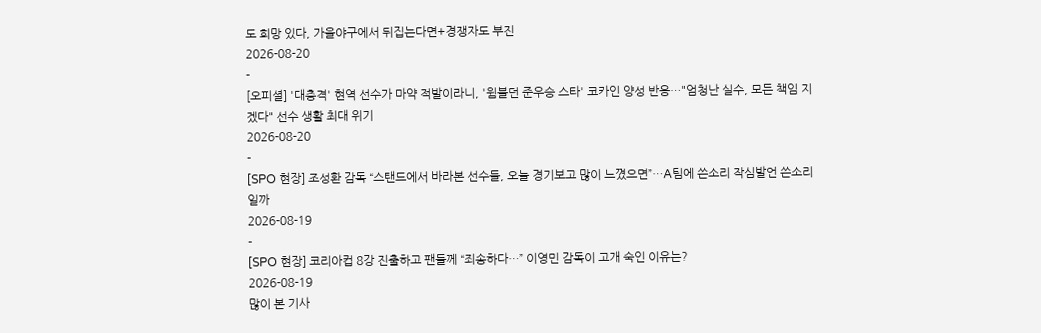도 희망 있다, 가을야구에서 뒤집는다면+경쟁자도 부진
2026-08-20
-
[오피셜] '대충격' 현역 선수가 마약 적발이라니, '윔블던 준우승 스타' 코카인 양성 반응…"엄청난 실수, 모든 책임 지겠다" 선수 생활 최대 위기
2026-08-20
-
[SPO 현장] 조성환 감독 “스탠드에서 바라본 선수들, 오늘 경기보고 많이 느꼈으면”…A팀에 쓴소리 작심발언 쓴소리일까
2026-08-19
-
[SPO 현장] 코리아컵 8강 진출하고 팬들께 “죄송하다…” 이영민 감독이 고개 숙인 이유는?
2026-08-19
많이 본 기사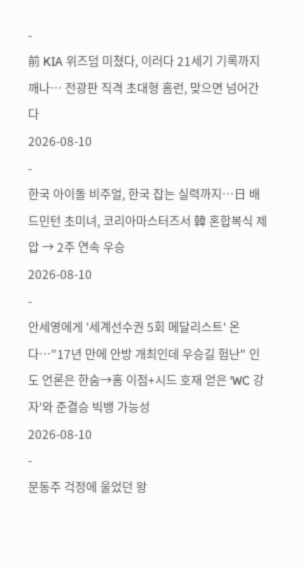-
前 KIA 위즈덤 미쳤다, 이러다 21세기 기록까지 깨나… 전광판 직격 초대형 홈런, 맞으면 넘어간다
2026-08-10
-
한국 아이돌 비주얼, 한국 잡는 실력까지…日 배드민턴 초미녀, 코리아마스터즈서 韓 혼합복식 제압 → 2주 연속 우승
2026-08-10
-
안세영에게 '세계선수권 5회 메달리스트' 온다…"17년 만에 안방 개최인데 우승길 험난" 인도 언론은 한숨→홈 이점+시드 호재 얻은 'WC 강자'와 준결승 빅뱅 가능성
2026-08-10
-
문동주 걱정에 울었던 왕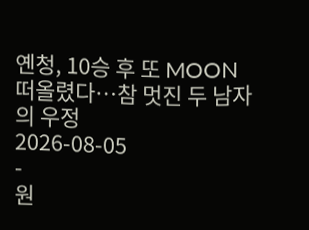옌청, 10승 후 또 MOON 떠올렸다…참 멋진 두 남자의 우정
2026-08-05
-
원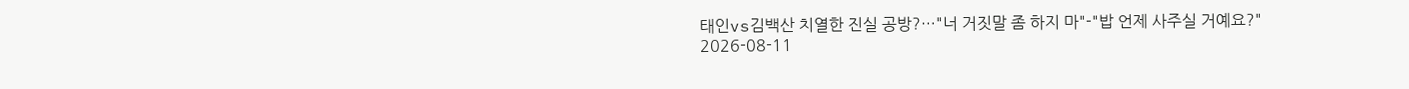태인vs김백산 치열한 진실 공방?…"너 거짓말 좀 하지 마"-"밥 언제 사주실 거예요?"
2026-08-11